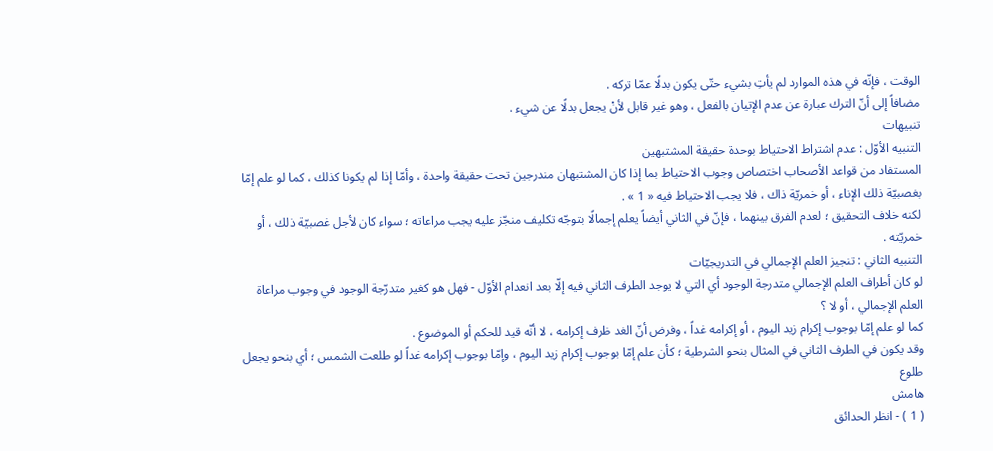الوقت ، فإنّه في هذه الموارد لم يأتِ بشيء حتّى يكون بدلًا عمّا تركه .
مضافاً إلى أنّ الترك عبارة عن عدم الإتيان بالفعل ، وهو غير قابل لأنْ يجعل بدلًا عن شيء .
تنبيهات
التنبيه الأوّل : عدم اشتراط الاحتياط بوحدة حقيقة المشتبهين
المستفاد من قواعد الأصحاب اختصاص وجوب الاحتياط بما إذا كان المشتبهان مندرجين تحت حقيقة واحدة ، وأمّا إذا لم يكونا كذلك ، كما لو علم إمّا بغصبيّة ذلك الإناء ، أو خمريّة ذاك ، فلا يجب الاحتياط فيه « 1 » .
لكنه خلاف التحقيق ؛ لعدم الفرق بينهما ، فإنّ في الثاني أيضاً يعلم إجمالًا بتوجّه تكليف منجّز عليه يجب مراعاته ؛ سواء كان لأجل غصبيّة ذلك ، أو خمريّته .
التنبيه الثاني : تنجيز العلم الإجمالي في التدريجيّات
لو كان أطراف العلم الإجمالي متدرجة الوجود أي التي لا يوجد الطرف الثاني فيه إلّا بعد انعدام الأوّل - فهل هو كغير متدرّجة الوجود في وجوب مراعاة العلم الإجمالي ، أو لا ؟
كما لو علم إمّا بوجوب إكرام زيد اليوم ، أو إكرامه غداً ، وفرض أنّ الغد ظرف إكرامه ، لا أنّه قيد للحكم أو الموضوع .
وقد يكون في الطرف الثاني في المثال بنحو الشرطية ؛ كأن علم إمّا بوجوب إكرام زيد اليوم ، وإمّا بوجوب إكرامه غداً لو طلعت الشمس ؛ أي بنحو يجعل طلوع
هامش
( 1 ) - انظر الحدائق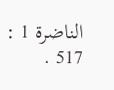الناضرة 1 : 517 .